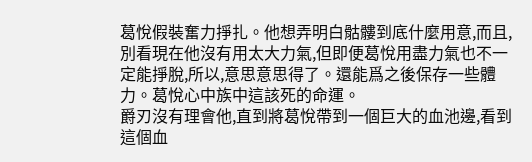葛悅假裝奮力掙扎。他想弄明白骷髏到底什麼用意,而且,別看現在他沒有用太大力氣,但即便葛悅用盡力氣也不一定能掙脫,所以,意思意思得了。還能爲之後保存一些體力。葛悅心中族中這該死的命運。
爵刃沒有理會他,直到將葛悅帶到一個巨大的血池邊,看到這個血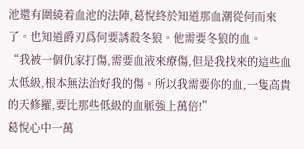池還有圍繞着血池的法陣,葛悅終於知道那血潮從何而來了。也知道爵刃爲何要誘殺冬狼。他需要冬狼的血。
“我被一個仇家打傷,需要血液來療傷,但是我找來的這些血太低級,根本無法治好我的傷。所以我需要你的血,一隻高貴的天修羅,要比那些低級的血脈強上萬倍!”
葛悅心中一萬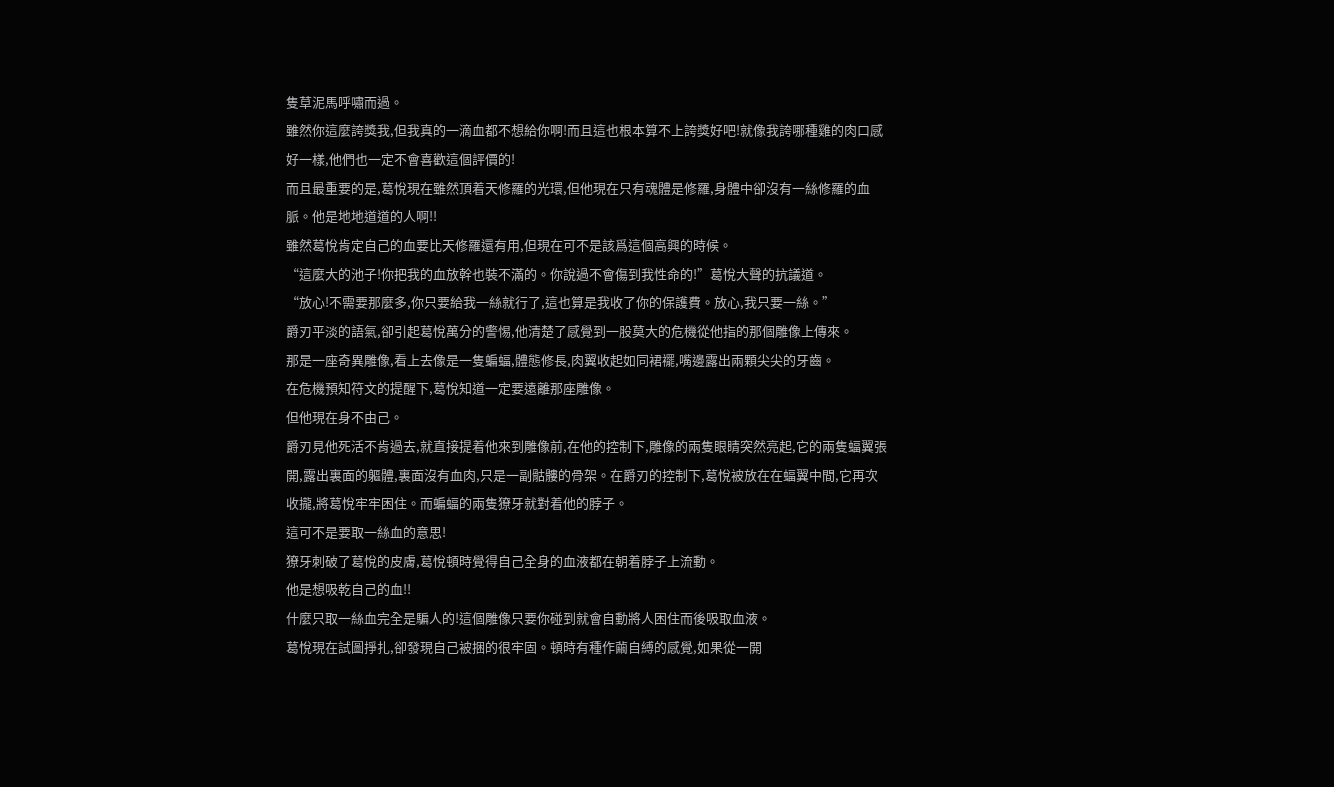隻草泥馬呼嘯而過。
雖然你這麼誇獎我,但我真的一滴血都不想給你啊!而且這也根本算不上誇獎好吧!就像我誇哪種雞的肉口感好一樣,他們也一定不會喜歡這個評價的!
而且最重要的是,葛悅現在雖然頂着天修羅的光環,但他現在只有魂體是修羅,身體中卻沒有一絲修羅的血脈。他是地地道道的人啊!!
雖然葛悅肯定自己的血要比天修羅還有用,但現在可不是該爲這個高興的時候。
“這麼大的池子!你把我的血放幹也裝不滿的。你說過不會傷到我性命的!”葛悅大聲的抗議道。
“放心!不需要那麼多,你只要給我一絲就行了,這也算是我收了你的保護費。放心,我只要一絲。”
爵刃平淡的語氣,卻引起葛悅萬分的警惕,他清楚了感覺到一股莫大的危機從他指的那個雕像上傳來。
那是一座奇異雕像,看上去像是一隻蝙蝠,體態修長,肉翼收起如同裙襬,嘴邊露出兩顆尖尖的牙齒。
在危機預知符文的提醒下,葛悅知道一定要遠離那座雕像。
但他現在身不由己。
爵刃見他死活不肯過去,就直接提着他來到雕像前,在他的控制下,雕像的兩隻眼睛突然亮起,它的兩隻蝠翼張開,露出裏面的軀體,裏面沒有血肉,只是一副骷髏的骨架。在爵刃的控制下,葛悅被放在在蝠翼中間,它再次收攏,將葛悅牢牢困住。而蝙蝠的兩隻獠牙就對着他的脖子。
這可不是要取一絲血的意思!
獠牙刺破了葛悅的皮膚,葛悅頓時覺得自己全身的血液都在朝着脖子上流動。
他是想吸乾自己的血!!
什麼只取一絲血完全是騙人的!這個雕像只要你碰到就會自動將人困住而後吸取血液。
葛悅現在試圖掙扎,卻發現自己被捆的很牢固。頓時有種作繭自縛的感覺,如果從一開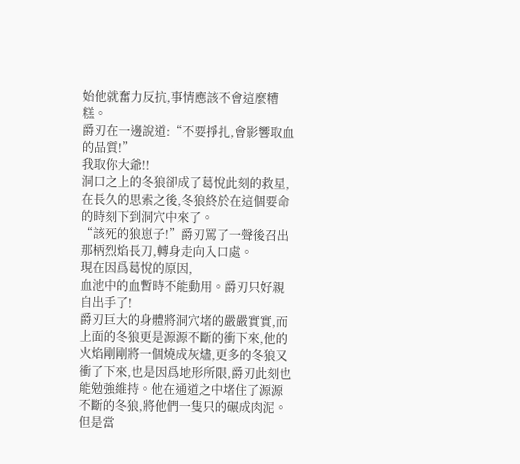始他就奮力反抗,事情應該不會這麼糟糕。
爵刃在一邊說道:“不要掙扎,會影響取血的品質!”
我取你大爺!!
洞口之上的冬狼卻成了葛悅此刻的救星,在長久的思索之後,冬狼終於在這個要命的時刻下到洞穴中來了。
“該死的狼崽子!”爵刃罵了一聲後召出那柄烈焰長刀,轉身走向入口處。
現在因爲葛悅的原因,
血池中的血暫時不能動用。爵刃只好親自出手了!
爵刃巨大的身體將洞穴堵的嚴嚴實實,而上面的冬狼更是源源不斷的衝下來,他的火焰剛剛將一個燒成灰燼,更多的冬狼又衝了下來,也是因爲地形所限,爵刃此刻也能勉強維持。他在通道之中堵住了源源不斷的冬狼,將他們一隻只的碾成肉泥。
但是當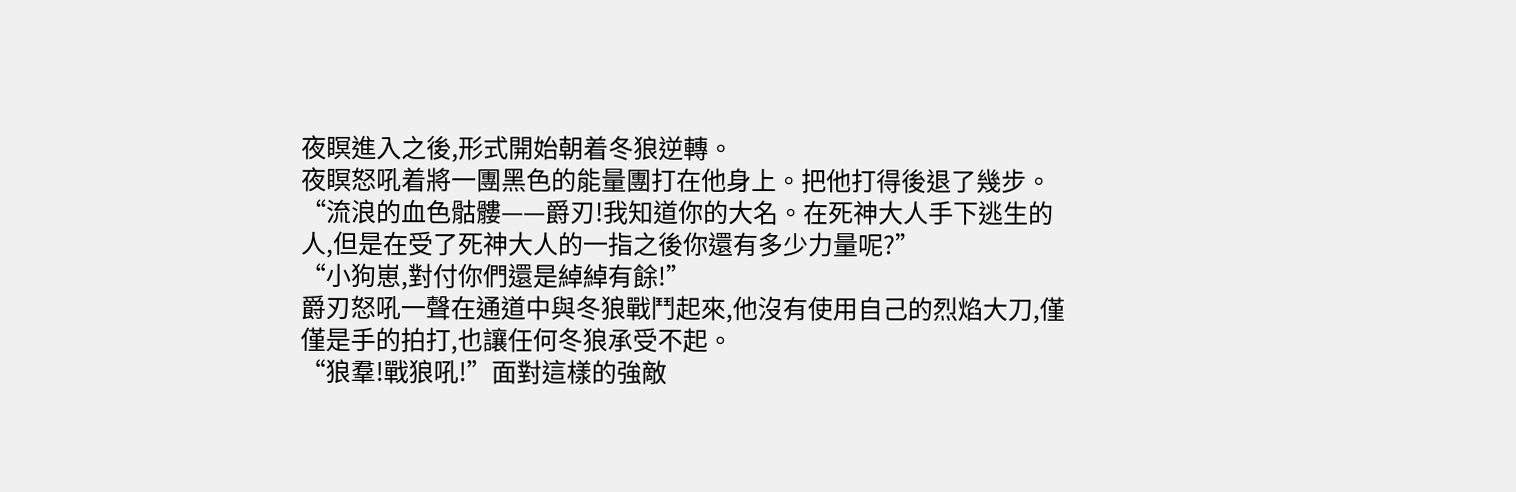夜瞑進入之後,形式開始朝着冬狼逆轉。
夜瞑怒吼着將一團黑色的能量團打在他身上。把他打得後退了幾步。
“流浪的血色骷髏——爵刃!我知道你的大名。在死神大人手下逃生的人,但是在受了死神大人的一指之後你還有多少力量呢?”
“小狗崽,對付你們還是綽綽有餘!”
爵刃怒吼一聲在通道中與冬狼戰鬥起來,他沒有使用自己的烈焰大刀,僅僅是手的拍打,也讓任何冬狼承受不起。
“狼羣!戰狼吼!”面對這樣的強敵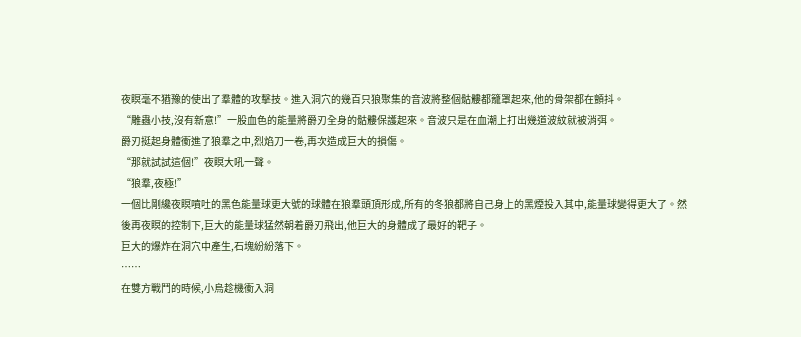夜瞑毫不猶豫的使出了羣體的攻擊技。進入洞穴的幾百只狼聚集的音波將整個骷髏都籠罩起來,他的骨架都在顫抖。
“雕蟲小技,沒有新意!”一股血色的能量將爵刃全身的骷髏保護起來。音波只是在血潮上打出幾道波紋就被消弭。
爵刃挺起身體衝進了狼羣之中,烈焰刀一卷,再次造成巨大的損傷。
“那就試試這個!”夜瞑大吼一聲。
“狼羣,夜極!”
一個比剛纔夜瞑噴吐的黑色能量球更大號的球體在狼羣頭頂形成,所有的冬狼都將自己身上的黑煙投入其中,能量球變得更大了。然後再夜瞑的控制下,巨大的能量球猛然朝着爵刃飛出,他巨大的身體成了最好的靶子。
巨大的爆炸在洞穴中產生,石塊紛紛落下。
……
在雙方戰鬥的時候,小烏趁機衝入洞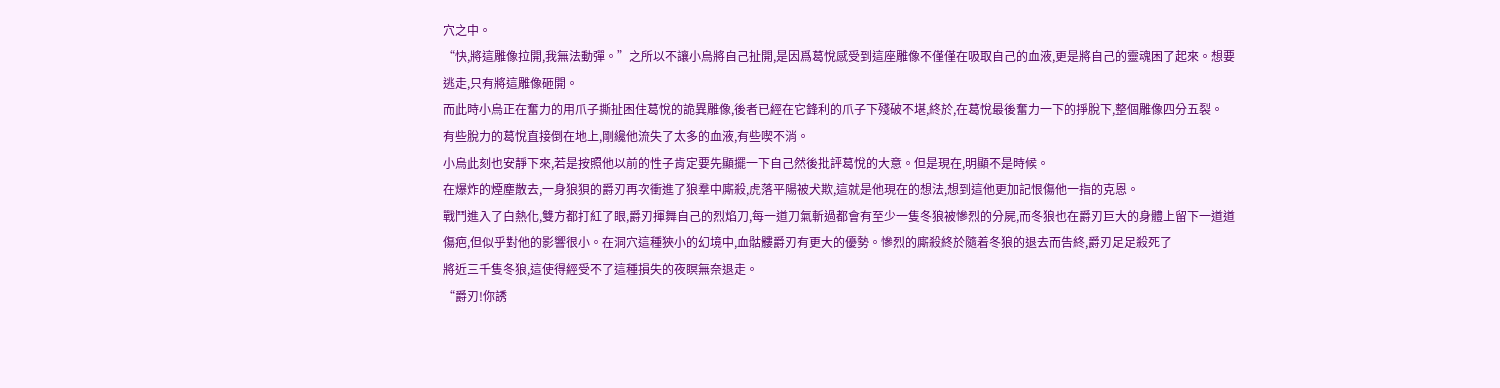穴之中。
“快,將這雕像拉開,我無法動彈。”之所以不讓小烏將自己扯開,是因爲葛悅感受到這座雕像不僅僅在吸取自己的血液,更是將自己的靈魂困了起來。想要逃走,只有將這雕像砸開。
而此時小烏正在奮力的用爪子撕扯困住葛悅的詭異雕像,後者已經在它鋒利的爪子下殘破不堪,終於,在葛悅最後奮力一下的掙脫下,整個雕像四分五裂。
有些脫力的葛悅直接倒在地上,剛纔他流失了太多的血液,有些喫不消。
小烏此刻也安靜下來,若是按照他以前的性子肯定要先顯擺一下自己然後批評葛悅的大意。但是現在,明顯不是時候。
在爆炸的煙塵散去,一身狼狽的爵刃再次衝進了狼羣中廝殺,虎落平陽被犬欺,這就是他現在的想法,想到這他更加記恨傷他一指的克恩。
戰鬥進入了白熱化,雙方都打紅了眼,爵刃揮舞自己的烈焰刀,每一道刀氣斬過都會有至少一隻冬狼被慘烈的分屍,而冬狼也在爵刃巨大的身體上留下一道道傷疤,但似乎對他的影響很小。在洞穴這種狹小的幻境中,血骷髏爵刃有更大的優勢。慘烈的廝殺終於隨着冬狼的退去而告終,爵刃足足殺死了
將近三千隻冬狼,這使得經受不了這種損失的夜瞑無奈退走。
“爵刃!你誘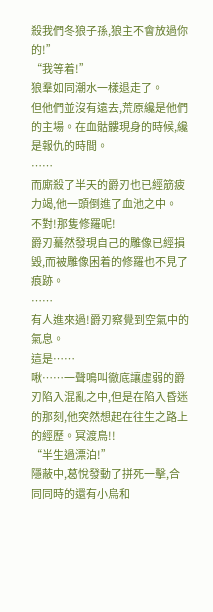殺我們冬狼子孫,狼主不會放過你的!”
“我等着!”
狼羣如同潮水一樣退走了。
但他們並沒有遠去,荒原纔是他們的主場。在血骷髏現身的時候,纔是報仇的時間。
……
而廝殺了半天的爵刃也已經筋疲力竭,他一頭倒進了血池之中。
不對!那隻修羅呢!
爵刃驀然發現自己的雕像已經損毀,而被雕像困着的修羅也不見了痕跡。
……
有人進來過!爵刃察覺到空氣中的氣息。
這是……
啾……一聲鳴叫徹底讓虛弱的爵刃陷入混亂之中,但是在陷入昏迷的那刻,他突然想起在往生之路上的經歷。冥渡鳥!!
“半生過漂泊!”
隱蔽中,葛悅發動了拼死一擊,合同同時的還有小烏和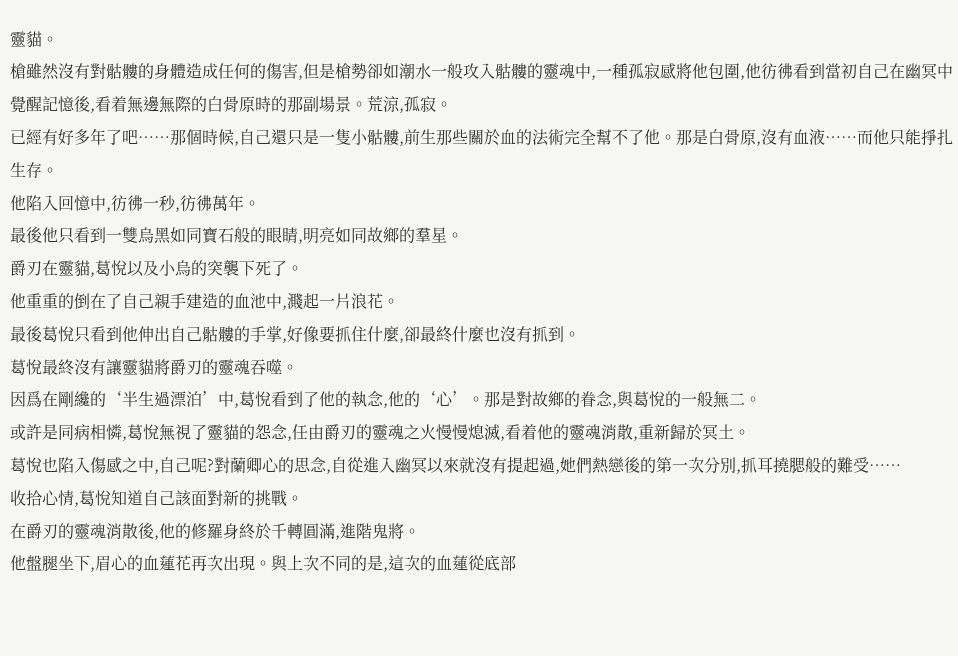靈貓。
槍雖然沒有對骷髏的身體造成任何的傷害,但是槍勢卻如潮水一般攻入骷髏的靈魂中,一種孤寂感將他包圍,他彷彿看到當初自己在幽冥中覺醒記憶後,看着無邊無際的白骨原時的那副場景。荒涼,孤寂。
已經有好多年了吧……那個時候,自己還只是一隻小骷髏,前生那些關於血的法術完全幫不了他。那是白骨原,沒有血液……而他只能掙扎生存。
他陷入回憶中,彷彿一秒,彷彿萬年。
最後他只看到一雙烏黑如同寶石般的眼睛,明亮如同故鄉的羣星。
爵刃在靈貓,葛悅以及小烏的突襲下死了。
他重重的倒在了自己親手建造的血池中,濺起一片浪花。
最後葛悅只看到他伸出自己骷髏的手掌,好像要抓住什麼,卻最終什麼也沒有抓到。
葛悅最終沒有讓靈貓將爵刃的靈魂吞噬。
因爲在剛纔的‘半生過漂泊’中,葛悅看到了他的執念,他的‘心’。那是對故鄉的眷念,與葛悅的一般無二。
或許是同病相憐,葛悅無視了靈貓的怨念,任由爵刃的靈魂之火慢慢熄滅,看着他的靈魂消散,重新歸於冥土。
葛悅也陷入傷感之中,自己呢?對蘭卿心的思念,自從進入幽冥以來就沒有提起過,她們熱戀後的第一次分別,抓耳撓腮般的難受……
收拾心情,葛悅知道自己該面對新的挑戰。
在爵刃的靈魂消散後,他的修羅身終於千轉圓滿,進階鬼將。
他盤腿坐下,眉心的血蓮花再次出現。與上次不同的是,這次的血蓮從底部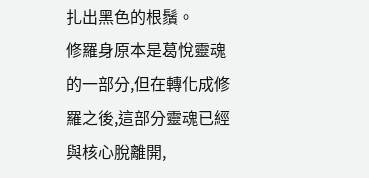扎出黑色的根鬚。
修羅身原本是葛悅靈魂的一部分,但在轉化成修羅之後,這部分靈魂已經與核心脫離開,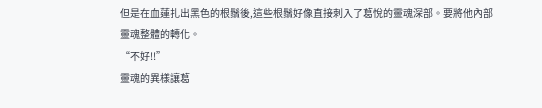但是在血蓮扎出黑色的根鬚後,這些根鬚好像直接刺入了葛悅的靈魂深部。要將他內部靈魂整體的轉化。
“不好!!”
靈魂的異樣讓葛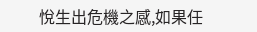悅生出危機之感,如果任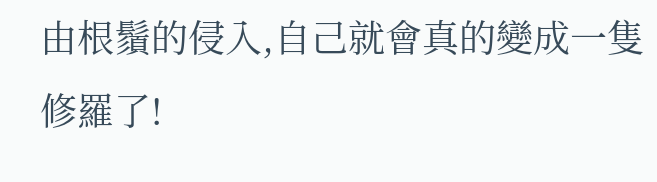由根鬚的侵入,自己就會真的變成一隻修羅了!